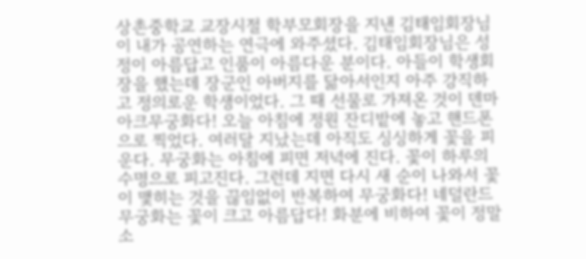상촌중학교 교장시절 학부모회장을 지낸 김태임회장님이 내가 공연하는 연극에 와주셨다. 김태임회장님은 성정이 아름답고 인품이 아름다운 분이다. 아들이 학생회장을 했는데 장군인 아버지를 닮아서인지 아주 강직하고 정의로운 학생이었다. 그 때 선물로 가져온 것이 덴마아크무궁화다! 오늘 아침에 정원 잔디밭에 놓고 핸드폰으로 찍었다. 여러달 지났는데 아직도 싱싱하게 꽃을 피운다. 무궁화는 아침에 피면 저녁에 진다. 꽃이 하루의 수명으로 피고진다. 그런데 지면 다시 새 순이 나와서 꽃이 맻히는 것을 끊임없이 반복하여 무궁화다! 네덜란드무궁화는 꽃이 크고 아름답다! 화분에 비하여 꽃이 정말 소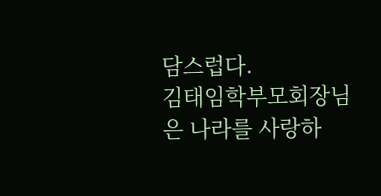담스럽다.
김태임학부모회장님은 나라를 사랑하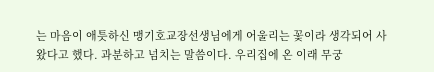는 마음이 애틋하신 맹기호교장선생님에게 어울리는 꽃이라 생각되어 사왔다고 했다. 과분하고 넘치는 말씀이다. 우리집에 온 이래 무궁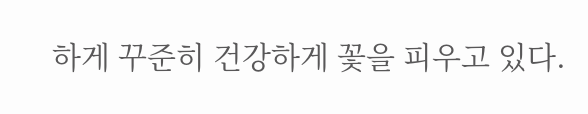하게 꾸준히 건강하게 꽃을 피우고 있다.